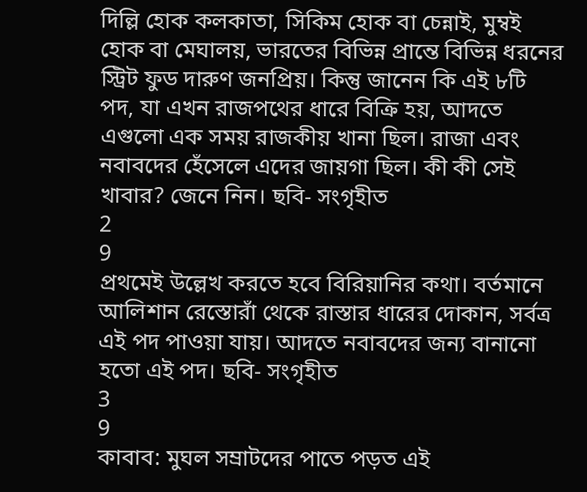দিল্লি হোক কলকাতা, সিকিম হোক বা চেন্নাই, মুম্বই হোক বা মেঘালয়, ভারতের বিভিন্ন প্রান্তে বিভিন্ন ধরনের স্ট্রিট ফুড দারুণ জনপ্রিয়। কিন্তু জানেন কি এই ৮টি পদ, যা এখন রাজপথের ধারে বিক্রি হয়, আদতে এগুলো এক সময় রাজকীয় খানা ছিল। রাজা এবং নবাবদের হেঁসেলে এদের জায়গা ছিল। কী কী সেই খাবার? জেনে নিন। ছবি- সংগৃহীত
2
9
প্রথমেই উল্লেখ করতে হবে বিরিয়ানির কথা। বর্তমানে আলিশান রেস্তোরাঁ থেকে রাস্তার ধারের দোকান, সর্বত্র এই পদ পাওয়া যায়। আদতে নবাবদের জন্য বানানো হতো এই পদ। ছবি- সংগৃহীত
3
9
কাবাব: মুঘল সম্রাটদের পাতে পড়ত এই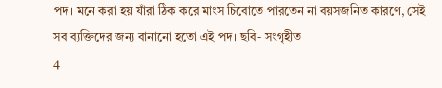পদ। মনে করা হয় যাঁরা ঠিক করে মাংস চিবোতে পারতেন না বয়সজনিত কারণে, সেই সব ব্যক্তিদের জন্য বানানো হতো এই পদ। ছবি- সংগৃহীত
4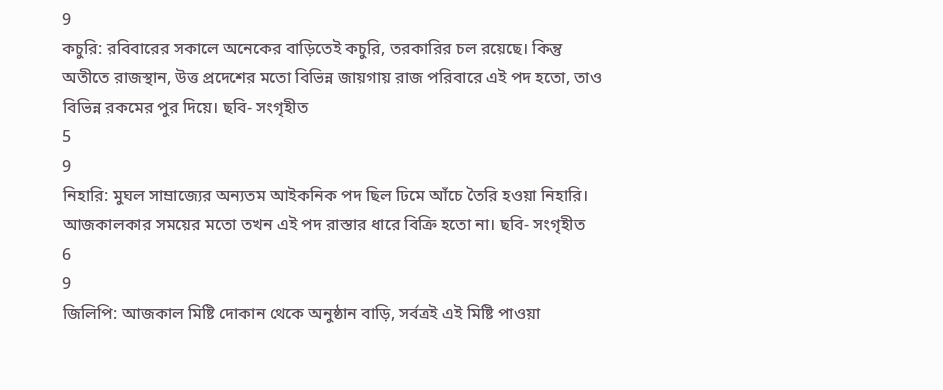9
কচুরি: রবিবারের সকালে অনেকের বাড়িতেই কচুরি, তরকারির চল রয়েছে। কিন্তু অতীতে রাজস্থান, উত্ত প্রদেশের মতো বিভিন্ন জায়গায় রাজ পরিবারে এই পদ হতো, তাও বিভিন্ন রকমের পুর দিয়ে। ছবি- সংগৃহীত
5
9
নিহারি: মুঘল সাম্রাজ্যের অন্যতম আইকনিক পদ ছিল ঢিমে আঁচে তৈরি হওয়া নিহারি। আজকালকার সময়ের মতো তখন এই পদ রাস্তার ধারে বিক্রি হতো না। ছবি- সংগৃহীত
6
9
জিলিপি: আজকাল মিষ্টি দোকান থেকে অনুষ্ঠান বাড়ি, সর্বত্রই এই মিষ্টি পাওয়া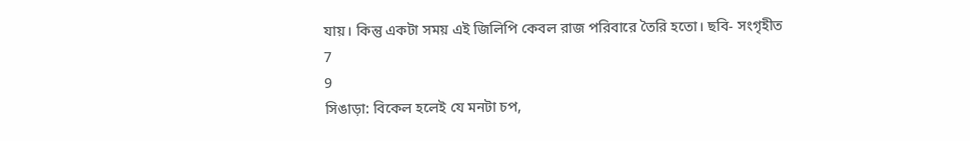যায়। কিন্তু একটা সময় এই জিলিপি কেবল রাজ পরিবারে তৈরি হতো। ছবি- সংগৃহীত
7
9
সিঙাড়া: বিকেল হলেই যে মনটা চপ,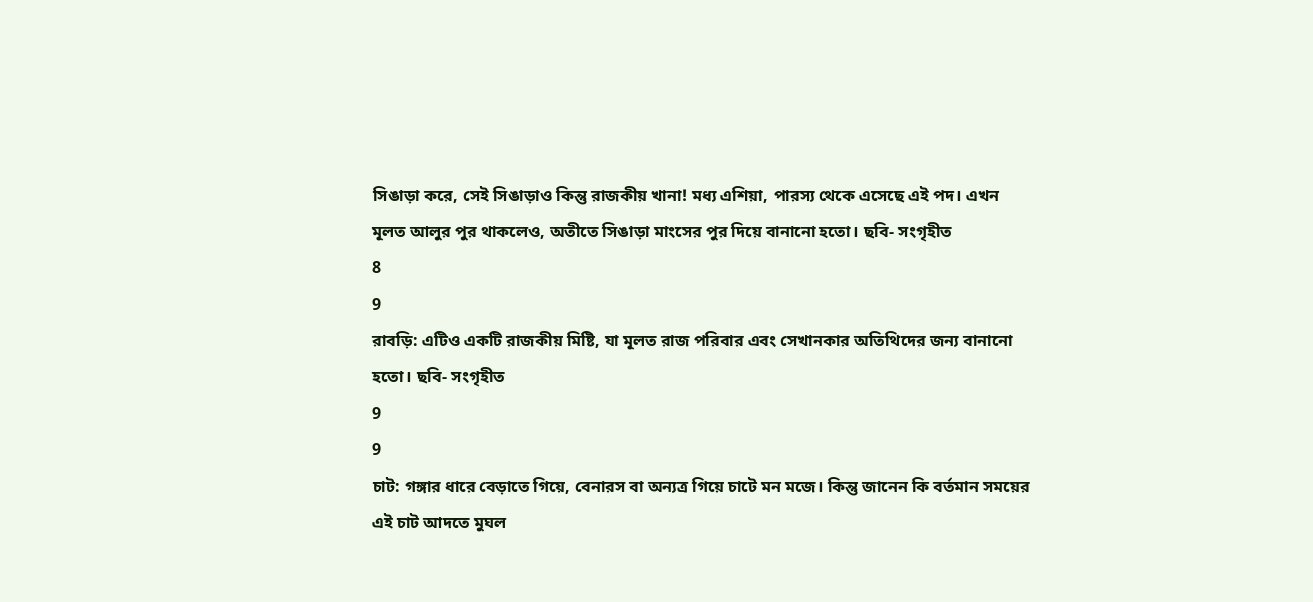সিঙাড়া করে, সেই সিঙাড়াও কিন্তু রাজকীয় খানা! মধ্য এশিয়া, পারস্য থেকে এসেছে এই পদ। এখন মূলত আলুর পুর থাকলেও, অতীতে সিঙাড়া মাংসের পুর দিয়ে বানানো হতো। ছবি- সংগৃহীত
8
9
রাবড়ি: এটিও একটি রাজকীয় মিষ্টি, যা মূলত রাজ পরিবার এবং সেখানকার অতিথিদের জন্য বানানো হতো। ছবি- সংগৃহীত
9
9
চাট: গঙ্গার ধারে বেড়াতে গিয়ে, বেনারস বা অন্যত্র গিয়ে চাটে মন মজে। কিন্তু জানেন কি বর্তমান সময়ের এই চাট আদতে মুঘল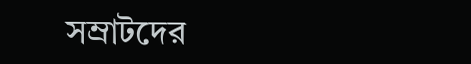সম্রাটদের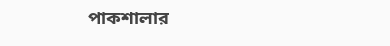পাকশালার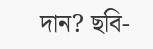দান? ছবি-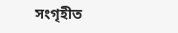সংগৃহীত